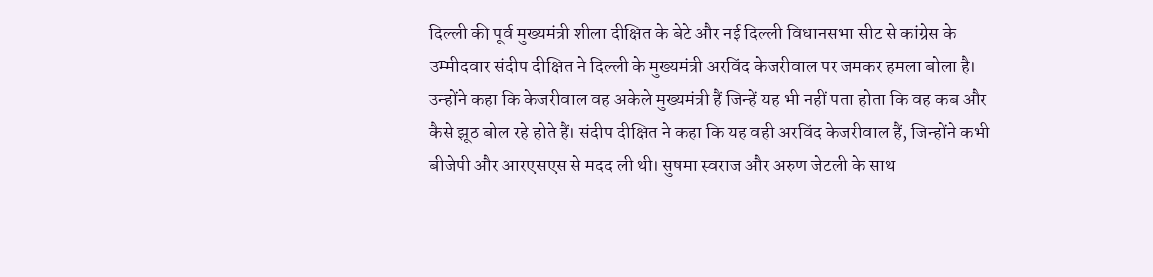दिल्ली की पूर्व मुख्यमंत्री शीला दीक्षित के बेटे और नई दिल्ली विधानसभा सीट से कांग्रेस के उम्मीदवार संदीप दीक्षित ने दिल्ली के मुख्यमंत्री अरविंद केजरीवाल पर जमकर हमला बोला है। उन्होंने कहा कि केजरीवाल वह अकेले मुख्यमंत्री हैं जिन्हें यह भी नहीं पता होता कि वह कब और कैसे झूठ बोल रहे होते हैं। संदीप दीक्षित ने कहा कि यह वही अरविंद केजरीवाल हैं, जिन्होंने कभी बीजेपी और आरएसएस से मदद ली थी। सुषमा स्वराज और अरुण जेटली के साथ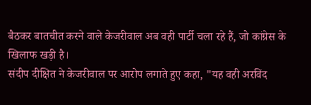बैठकर बातचीत करने वाले केजरीवाल अब वही पार्टी चला रहे हैं, जो कांग्रेस के खिलाफ खड़ी है।
संदीप दीक्षित ने केजरीवाल पर आरोप लगाते हुए कहा, "यह वही अरविंद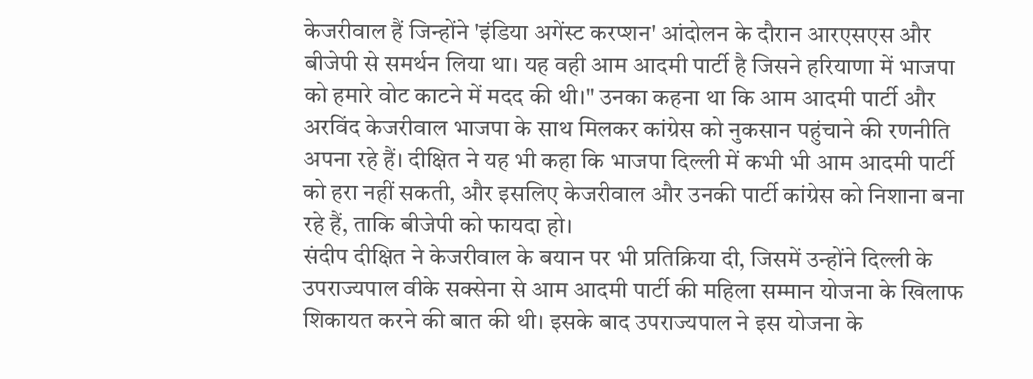केजरीवाल हैं जिन्होंने 'इंडिया अगेंस्ट करप्शन' आंदोलन के दौरान आरएसएस और बीजेपी से समर्थन लिया था। यह वही आम आदमी पार्टी है जिसने हरियाणा में भाजपा को हमारे वोट काटने में मदद की थी।" उनका कहना था कि आम आदमी पार्टी और अरविंद केजरीवाल भाजपा के साथ मिलकर कांग्रेस को नुकसान पहुंचाने की रणनीति अपना रहे हैं। दीक्षित ने यह भी कहा कि भाजपा दिल्ली में कभी भी आम आदमी पार्टी को हरा नहीं सकती, और इसलिए केजरीवाल और उनकी पार्टी कांग्रेस को निशाना बना रहे हैं, ताकि बीजेपी को फायदा हो।
संदीप दीक्षित ने केजरीवाल के बयान पर भी प्रतिक्रिया दी, जिसमें उन्होंने दिल्ली के उपराज्यपाल वीके सक्सेना से आम आदमी पार्टी की महिला सम्मान योजना के खिलाफ शिकायत करने की बात की थी। इसके बाद उपराज्यपाल ने इस योजना के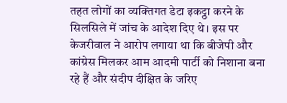तहत लोगों का व्यक्तिगत डेटा इकट्ठा करने के सिलसिले में जांच के आदेश दिए थे। इस पर केजरीवाल ने आरोप लगाया था कि बीजेपी और कांग्रेस मिलकर आम आदमी पार्टी को निशाना बना रहे हैं और संदीप दीक्षित के जरिए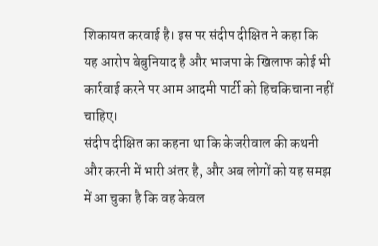शिकायत करवाई है। इस पर संदीप दीक्षित ने कहा कि यह आरोप बेबुनियाद है और भाजपा के खिलाफ कोई भी कार्रवाई करने पर आम आदमी पार्टी को हिचकिचाना नहीं चाहिए।
संदीप दीक्षित का कहना था कि केजरीवाल की कथनी और करनी में भारी अंतर है, और अब लोगों को यह समझ में आ चुका है कि वह केवल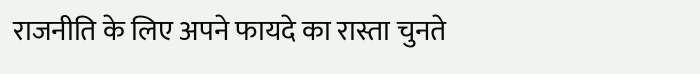राजनीति के लिए अपने फायदे का रास्ता चुनते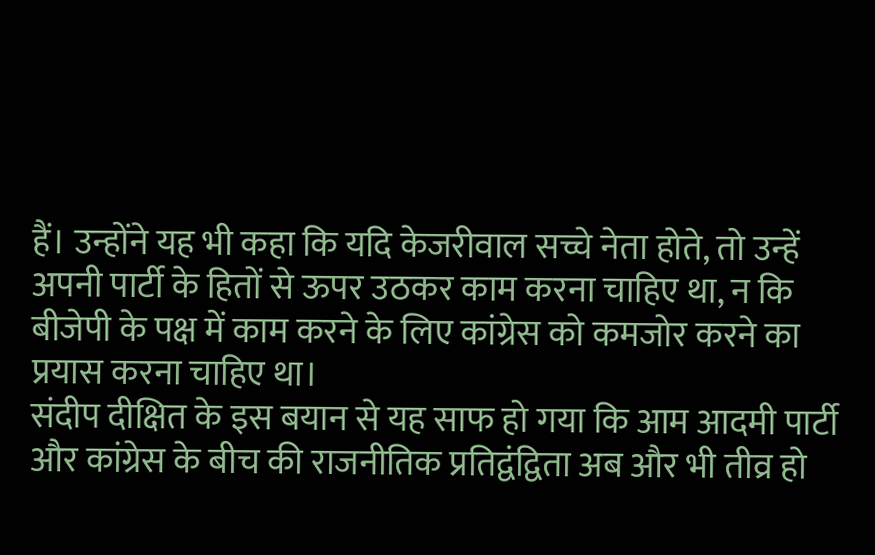हैं। उन्होंने यह भी कहा कि यदि केजरीवाल सच्चे नेता होते, तो उन्हें अपनी पार्टी के हितों से ऊपर उठकर काम करना चाहिए था, न कि बीजेपी के पक्ष में काम करने के लिए कांग्रेस को कमजोर करने का प्रयास करना चाहिए था।
संदीप दीक्षित के इस बयान से यह साफ हो गया कि आम आदमी पार्टी और कांग्रेस के बीच की राजनीतिक प्रतिद्वंद्विता अब और भी तीव्र हो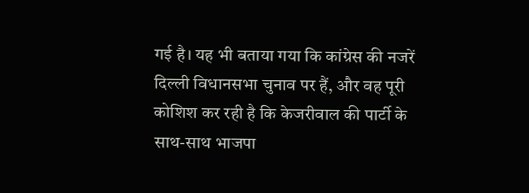गई है। यह भी बताया गया कि कांग्रेस की नजरें दिल्ली विधानसभा चुनाव पर हैं, और वह पूरी कोशिश कर रही है कि केजरीवाल की पार्टी के साथ-साथ भाजपा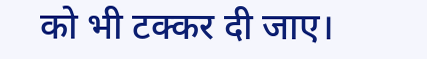को भी टक्कर दी जाए।